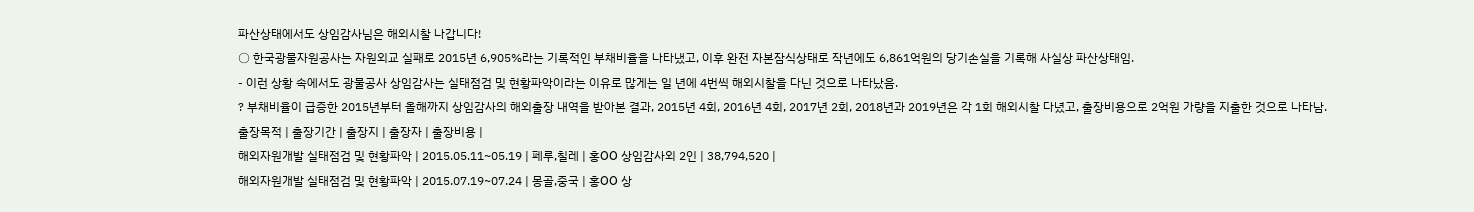파산상태에서도 상임감사님은 해외시찰 나갑니다!
○ 한국광물자원공사는 자원외교 실패로 2015년 6,905%라는 기록적인 부채비율을 나타냈고, 이후 완전 자본잠식상태로 작년에도 6,861억원의 당기손실을 기록해 사실상 파산상태임.
- 이런 상황 속에서도 광물공사 상임감사는 실태점검 및 현황파악이라는 이유로 많게는 일 년에 4번씩 해외시찰을 다닌 것으로 나타났음.
? 부채비율이 급증한 2015년부터 올해까지 상임감사의 해외출장 내역을 받아본 결과, 2015년 4회, 2016년 4회, 2017년 2회, 2018년과 2019년은 각 1회 해외시찰 다녔고, 출장비용으로 2억원 가량을 지출한 것으로 나타남.
출장목적 | 출장기간 | 출장지 | 출장자 | 출장비용 |
해외자원개발 실태점검 및 현황파악 | 2015.05.11~05.19 | 페루,칠레 | 홍OO 상임감사외 2인 | 38,794,520 |
해외자원개발 실태점검 및 현황파악 | 2015.07.19~07.24 | 몽골,중국 | 홍OO 상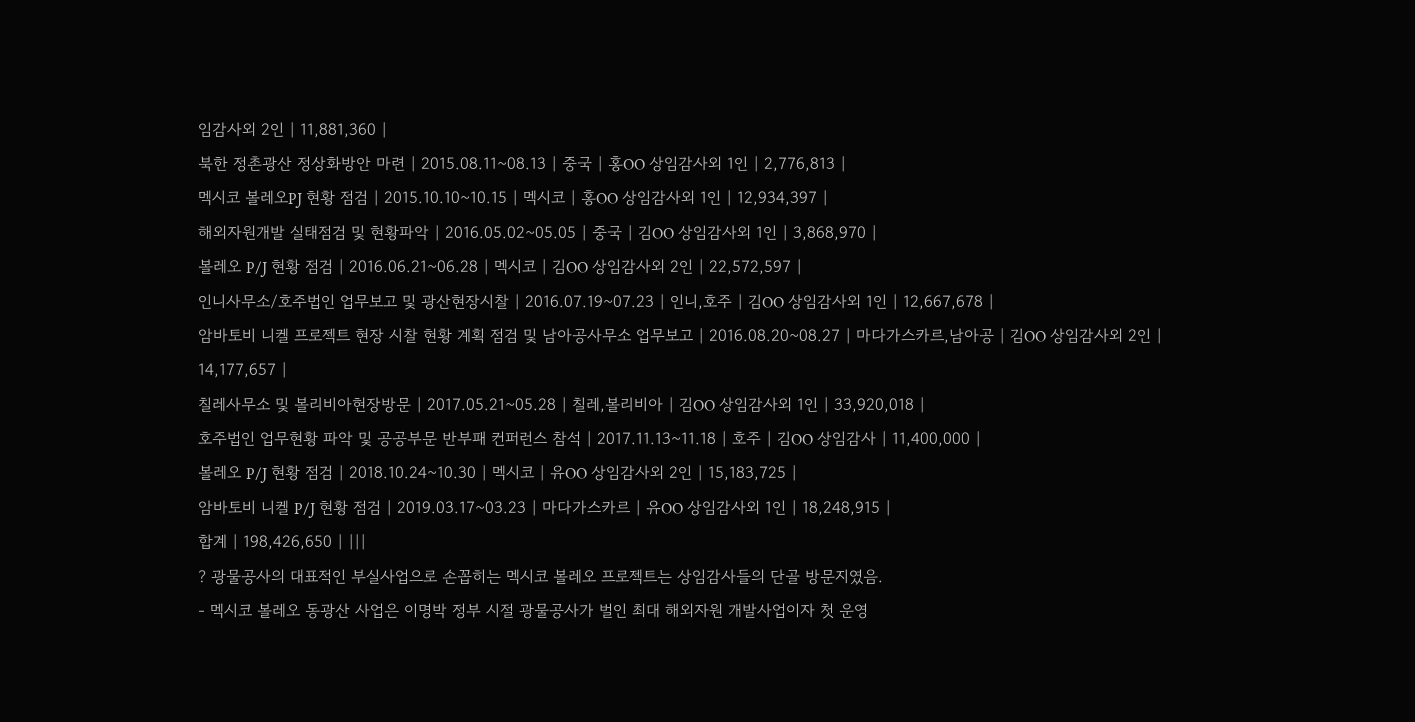임감사외 2인 | 11,881,360 |
북한 정촌광산 정상화방안 마련 | 2015.08.11~08.13 | 중국 | 홍OO 상임감사외 1인 | 2,776,813 |
멕시코 볼레오PJ 현황 점검 | 2015.10.10~10.15 | 멕시코 | 홍OO 상임감사외 1인 | 12,934,397 |
해외자원개발 실태점검 및 현황파악 | 2016.05.02~05.05 | 중국 | 김OO 상임감사외 1인 | 3,868,970 |
볼레오 P/J 현황 점검 | 2016.06.21~06.28 | 멕시코 | 김OO 상임감사외 2인 | 22,572,597 |
인니사무소/호주법인 업무보고 및 광산현장시찰 | 2016.07.19~07.23 | 인니,호주 | 김OO 상임감사외 1인 | 12,667,678 |
암바토비 니켈 프로젝트 현장 시찰 현황 계획 점검 및 남아공사무소 업무보고 | 2016.08.20~08.27 | 마다가스카르,남아공 | 김OO 상임감사외 2인 | 14,177,657 |
칠레사무소 및 볼리비아현장방문 | 2017.05.21~05.28 | 칠레,볼리비아 | 김OO 상임감사외 1인 | 33,920,018 |
호주법인 업무현황 파악 및 공공부문 반부패 컨퍼런스 참석 | 2017.11.13~11.18 | 호주 | 김OO 상임감사 | 11,400,000 |
볼레오 P/J 현황 점검 | 2018.10.24~10.30 | 멕시코 | 유OO 상임감사외 2인 | 15,183,725 |
암바토비 니켈 P/J 현황 점검 | 2019.03.17~03.23 | 마다가스카르 | 유OO 상임감사외 1인 | 18,248,915 |
합계 | 198,426,650 | |||
? 광물공사의 대표적인 부실사업으로 손꼽히는 멕시코 볼레오 프로젝트는 상임감사들의 단골 방문지였음.
- 멕시코 볼레오 동광산 사업은 이명박 정부 시절 광물공사가 벌인 최대 해외자원 개발사업이자 첫 운영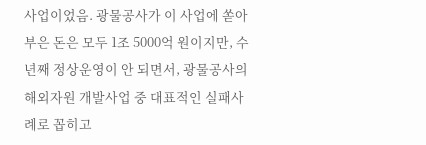사업이었음. 광물공사가 이 사업에 쏟아 부은 돈은 모두 1조 5000억 원이지만, 수년째 정상운영이 안 되면서, 광물공사의 해외자원 개발사업 중 대표적인 실패사례로 꼽히고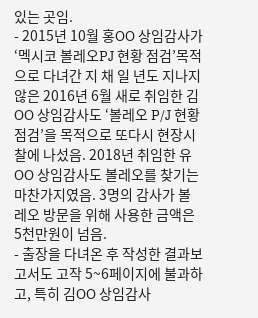있는 곳임.
- 2015년 10월 홍OO 상임감사가 ‘멕시코 볼레오PJ 현황 점검’목적으로 다녀간 지 채 일 년도 지나지 않은 2016년 6월 새로 취임한 김OO 상임감사도 ‘볼레오 P/J 현황 점검’을 목적으로 또다시 현장시찰에 나섰음. 2018년 취임한 유OO 상임감사도 볼레오를 찾기는 마찬가지였음. 3명의 감사가 볼레오 방문을 위해 사용한 금액은 5천만원이 넘음.
- 출장을 다녀온 후 작성한 결과보고서도 고작 5~6페이지에 불과하고, 특히 김OO 상임감사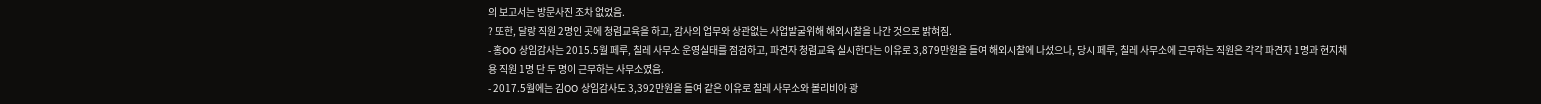의 보고서는 방문사진 조차 없었음.
? 또한, 달랑 직원 2명인 곳에 청렴교육을 하고, 감사의 업무와 상관없는 사업발굴위해 해외시찰을 나간 것으로 밝혀짐.
- 홍OO 상임감사는 2015.5월 페루, 칠레 사무소 운영실태를 점검하고, 파견자 청렴교육 실시한다는 이유로 3,879만원을 들여 해외시찰에 나섰으나, 당시 페루, 칠레 사무소에 근무하는 직원은 각각 파견자 1명과 현지채용 직원 1명 단 두 명이 근무하는 사무소였음.
- 2017.5월에는 김OO 상임감사도 3,392만원을 들여 같은 이유로 칠레 사무소와 볼리비아 광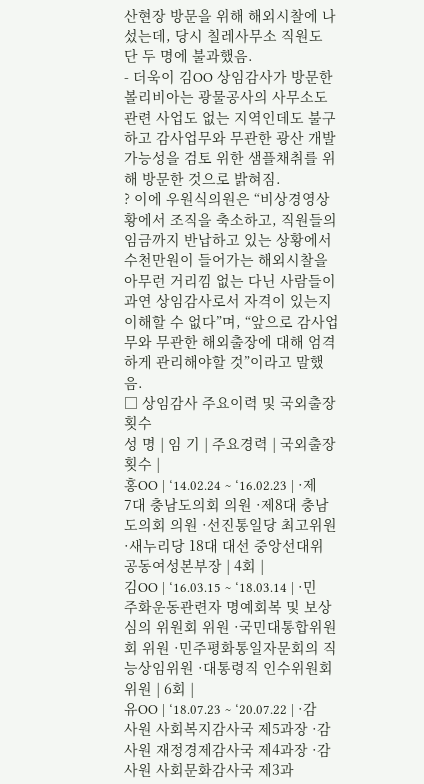산현장 방문을 위해 해외시찰에 나섰는데, 당시 칠레사무소 직원도 단 두 명에 불과했음.
- 더욱이 김OO 상임감사가 방문한 볼리비아는 광물공사의 사무소도 관련 사업도 없는 지역인데도 불구하고 감사업무와 무관한 광산 개발 가능성을 검토 위한 샘플채취를 위해 방문한 것으로 밝혀짐.
? 이에 우원식의원은 “비상경영상황에서 조직을 축소하고, 직원들의 임금까지 반납하고 있는 상황에서 수천만원이 들어가는 해외시찰을 아무런 거리낌 없는 다닌 사람들이 과연 상임감사로서 자격이 있는지 이해할 수 없다”며, “앞으로 감사업무와 무관한 해외출장에 대해 엄격하게 관리해야할 것”이라고 말했음.
□ 상임감사 주요이력 및 국외출장 횟수
성 명 | 임 기 | 주요경력 | 국외출장 횟수 |
홍OO | ‘14.02.24 ~ ‘16.02.23 | ·제7대 충남도의회 의원 ·제8대 충남도의회 의원 ·선진통일당 최고위원 ·새누리당 18대 대선 중앙선대위 공동여성본부장 | 4회 |
김OO | ‘16.03.15 ~ ‘18.03.14 | ·민주화운동관련자 명예회복 및 보상심의 위원회 위원 ·국민대통합위원회 위원 ·민주평화통일자문회의 직능상임위원 ·대통령직 인수위원회 위원 | 6회 |
유OO | ‘18.07.23 ~ ‘20.07.22 | ·감사원 사회복지감사국 제5과장 ·감사원 재정경제감사국 제4과장 ·감사원 사회문화감사국 제3과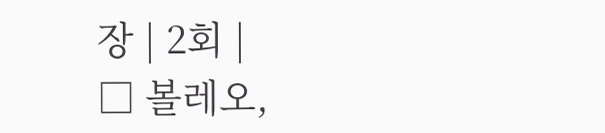장 | 2회 |
□ 볼레오,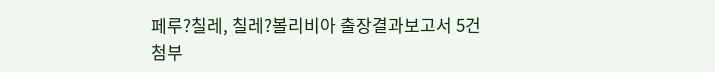페루?칠레, 칠레?볼리비아 출장결과보고서 5건 첨부